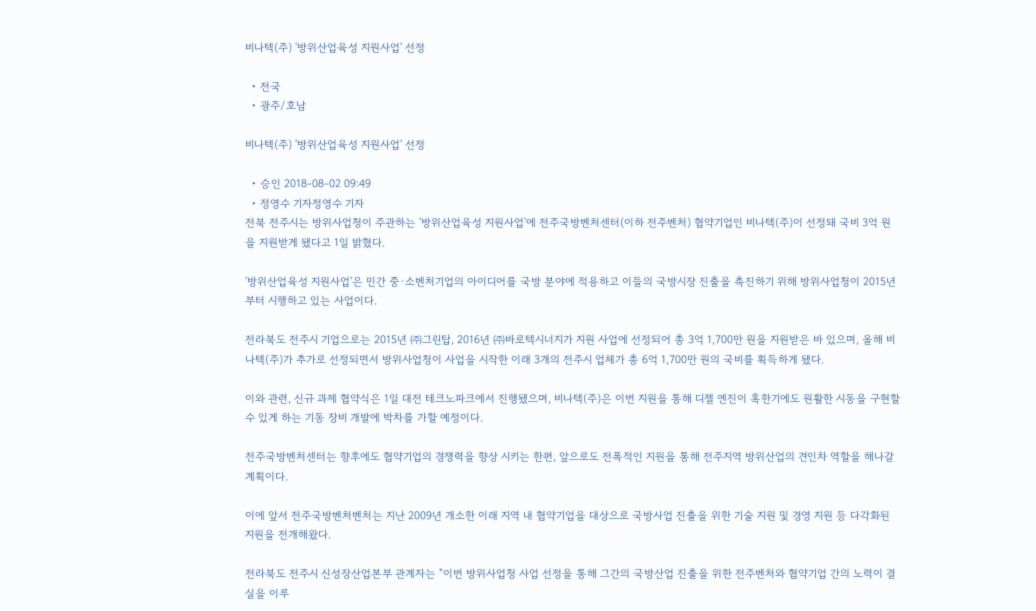비나텍(주) '방위산업육성 지원사업' 선정

  • 전국
  • 광주/호남

비나텍(주) '방위산업육성 지원사업' 선정

  • 승인 2018-08-02 09:49
  • 정영수 기자정영수 기자
전북 전주시는 방위사업청이 주관하는 '방위산업육성 지원사업'에 전주국방벤처센터(이하 전주벤처) 협약기업인 비나텍(주)이 선정돼 국비 3억 원을 지원받게 됐다고 1일 밝혔다.

'방위산업육성 지원사업'은 민간 중·소벤처기업의 아이디어를 국방 분야에 적용하고 이들의 국방시장 진출을 촉진하기 위해 방위사업청이 2015년부터 시행하고 있는 사업이다.

전라북도 전주시 기업으로는 2015년 ㈜그린탑, 2016년 ㈜바로텍시너지가 지원 사업에 선정되어 총 3억 1,700만 원을 지원받은 바 있으며, 올해 비나텍(주)가 추가로 선정되면서 방위사업청이 사업을 시작한 이래 3개의 전주시 업체가 총 6억 1,700만 원의 국비를 획득하게 됐다.

이와 관련, 신규 과제 협약식은 1일 대전 테크노파크에서 진행됐으며, 비나텍(주)은 이번 지원을 통해 디젤 엔진이 혹한기에도 원활한 시동을 구현할 수 있게 하는 기동 장비 개발에 박차를 가할 예정이다.

전주국방벤처센터는 향후에도 협약기업의 경쟁력을 향상 시키는 한편, 앞으로도 전폭적인 지원을 통해 전주지역 방위산업의 견인차 역할을 해나갈 계획이다.

이에 앞서 전주국방벤처벤처는 지난 2009년 개소한 이래 지역 내 협약기업을 대상으로 국방사업 진출을 위한 기술 지원 및 경영 지원 등 다각화된 지원을 전개해왔다.

전라북도 전주시 신성장산업본부 관계자는 "이번 방위사업청 사업 선정을 통해 그간의 국방산업 진출을 위한 전주벤처와 협약기업 간의 노력이 결실을 이루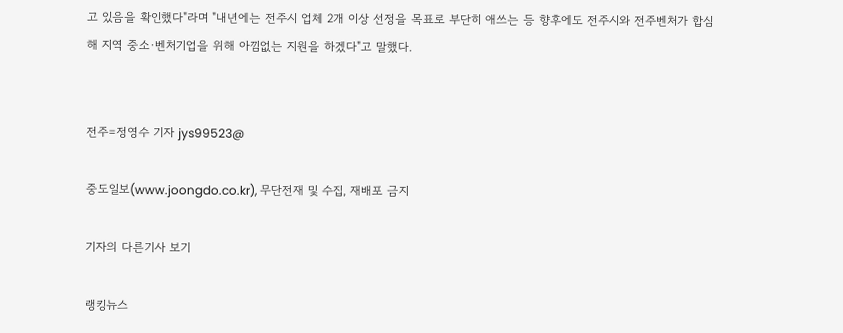고 있음을 확인했다"라며 "내년에는 전주시 업체 2개 이상 선정을 목표로 부단히 애쓰는 등 향후에도 전주시와 전주벤처가 합심해 지역 중소·벤처기업을 위해 아낌없는 지원을 하겠다"고 말했다.


전주=정영수 기자 jys99523@

중도일보(www.joongdo.co.kr), 무단전재 및 수집, 재배포 금지

기자의 다른기사 보기

랭킹뉴스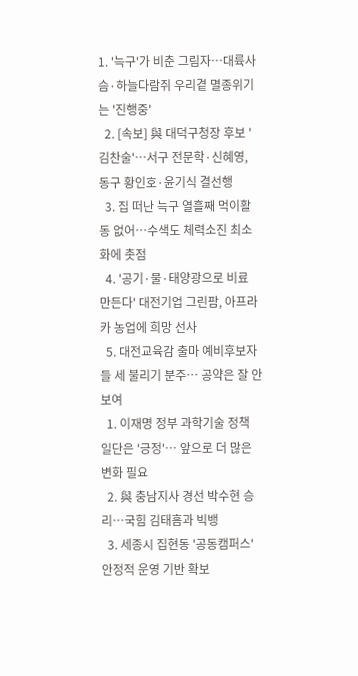1. '늑구'가 비춘 그림자…대륙사슴·하늘다람쥐 우리곁 멸종위기는 '진행중'
  2. [속보] 與 대덕구청장 후보 '김찬술'…서구 전문학·신혜영, 동구 황인호·윤기식 결선행
  3. 집 떠난 늑구 열흘째 먹이활동 없어…수색도 체력소진 최소화에 촛점
  4. '공기·물·태양광으로 비료 만든다' 대전기업 그린팜, 아프라카 농업에 희망 선사
  5. 대전교육감 출마 예비후보자들 세 불리기 분주… 공약은 잘 안 보여
  1. 이재명 정부 과학기술 정책 일단은 '긍정'… 앞으로 더 많은 변화 필요
  2. 與 충남지사 경선 박수현 승리…국힘 김태흠과 빅뱅
  3. 세종시 집현동 '공동캠퍼스' 안정적 운영 기반 확보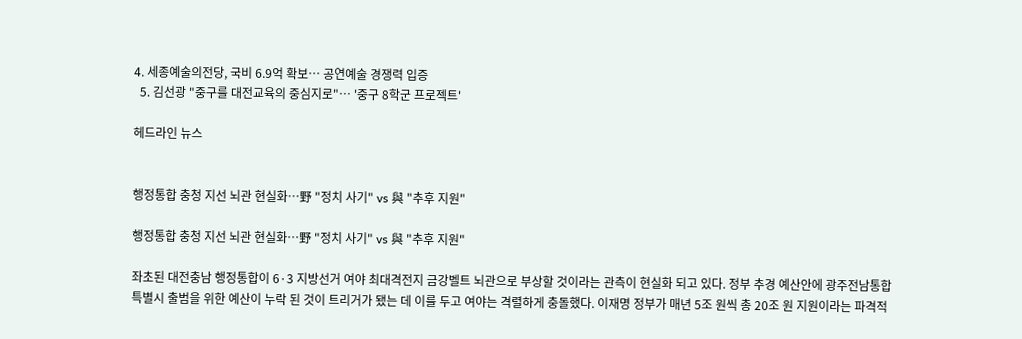4. 세종예술의전당, 국비 6.9억 확보… 공연예술 경쟁력 입증
  5. 김선광 "중구를 대전교육의 중심지로"… '중구 8학군 프로젝트'

헤드라인 뉴스


행정통합 충청 지선 뇌관 현실화…野 "정치 사기" vs 與 "추후 지원"

행정통합 충청 지선 뇌관 현실화…野 "정치 사기" vs 與 "추후 지원"

좌초된 대전충남 행정통합이 6·3 지방선거 여야 최대격전지 금강벨트 뇌관으로 부상할 것이라는 관측이 현실화 되고 있다. 정부 추경 예산안에 광주전남통합특별시 출범을 위한 예산이 누락 된 것이 트리거가 됐는 데 이를 두고 여야는 격렬하게 충돌했다. 이재명 정부가 매년 5조 원씩 총 20조 원 지원이라는 파격적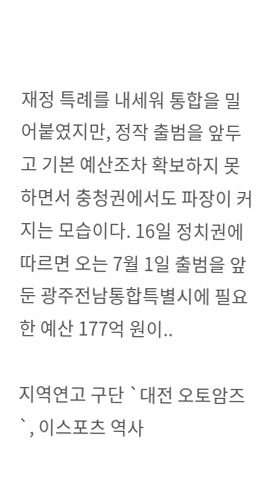재정 특례를 내세워 통합을 밀어붙였지만, 정작 출범을 앞두고 기본 예산조차 확보하지 못하면서 충청권에서도 파장이 커지는 모습이다. 16일 정치권에 따르면 오는 7월 1일 출범을 앞둔 광주전남통합특별시에 필요한 예산 177억 원이..

지역연고 구단 `대전 오토암즈`, 이스포츠 역사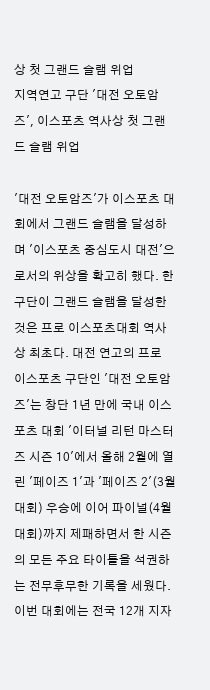상 첫 그랜드 슬램 위업
지역연고 구단 '대전 오토암즈', 이스포츠 역사상 첫 그랜드 슬램 위업

'대전 오토암즈'가 이스포츠 대회에서 그랜드 슬램을 달성하며 '이스포츠 중심도시 대전'으로서의 위상을 확고히 했다. 한 구단이 그랜드 슬램을 달성한 것은 프로 이스포츠대회 역사상 최초다. 대전 연고의 프로 이스포츠 구단인 '대전 오토암즈'는 창단 1년 만에 국내 이스포츠 대회 '이터널 리턴 마스터즈 시즌 10'에서 올해 2월에 열린 '페이즈 1'과 '페이즈 2'(3월 대회) 우승에 이어 파이널(4월 대회)까지 제패하면서 한 시즌의 모든 주요 타이틀을 석권하는 전무후무한 기록을 세웠다. 이번 대회에는 전국 12개 지자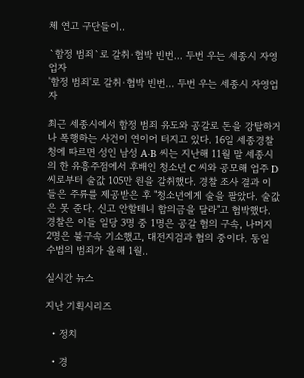체 연고 구단들이..

`함정 범죄`로 갈취·협박 빈번… 두번 우는 세종시 자영업자
'함정 범죄'로 갈취·협박 빈번… 두번 우는 세종시 자영업자

최근 세종시에서 함정 범죄 유도와 공갈로 돈을 강탈하거나 폭행하는 사건이 연이어 터지고 있다. 16일 세종경찰청에 따르면 성인 남성 A·B 씨는 지난해 11월 말 세종시의 한 유흥주점에서 후배인 청소년 C 씨와 공모해 업주 D 씨로부터 술값 105만 원을 갈취했다. 경찰 조사 결과 이들은 주류를 제공받은 후 "청소년에게 술을 팔았다. 술값은 못 준다. 신고 안할테니 합의금을 달라"고 협박했다. 경찰은 이들 일당 3명 중 1명은 공갈 혐의 구속, 나머지 2명은 불구속 기소했고, 대전지검과 협의 중이다. 동일 수법의 범죄가 올해 1월..

실시간 뉴스

지난 기획시리즈

  • 정치

  • 경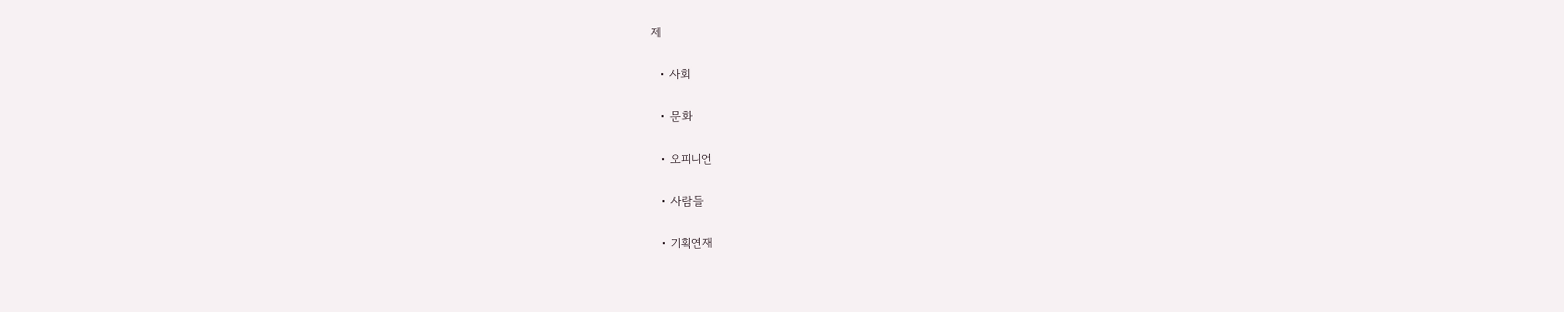제

  • 사회

  • 문화

  • 오피니언

  • 사람들

  • 기획연재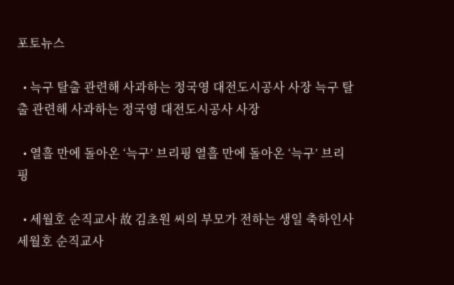포토뉴스

  • 늑구 탈출 관련해 사과하는 정국영 대전도시공사 사장 늑구 탈출 관련해 사과하는 정국영 대전도시공사 사장

  • 열흘 만에 돌아온 ‘늑구’ 브리핑 열흘 만에 돌아온 ‘늑구’ 브리핑

  • 세월호 순직교사 故 김초원 씨의 부모가 전하는 생일 축하인사 세월호 순직교사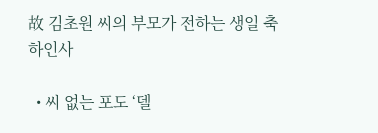故 김초원 씨의 부모가 전하는 생일 축하인사

  • 씨 없는 포도 ‘델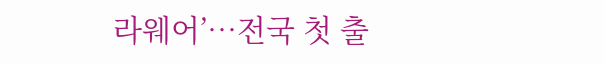라웨어’…전국 첫 출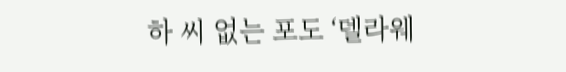하 씨 없는 포도 ‘델라웨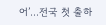어’…전국 첫 출하